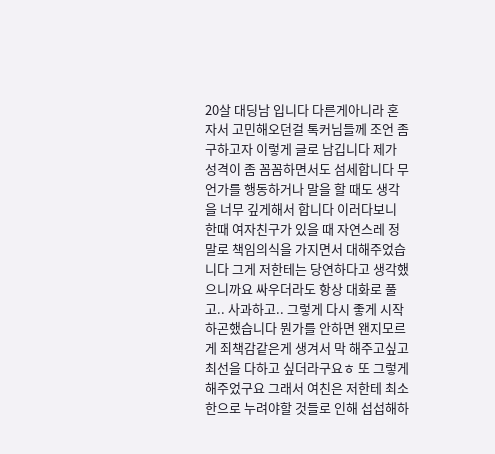20살 대딩남 입니다 다른게아니라 혼자서 고민해오던걸 톡커님들께 조언 좀 구하고자 이렇게 글로 남깁니다 제가 성격이 좀 꼼꼼하면서도 섬세합니다 무언가를 행동하거나 말을 할 때도 생각을 너무 깊게해서 합니다 이러다보니 한때 여자친구가 있을 때 자연스레 정말로 책임의식을 가지면서 대해주었습니다 그게 저한테는 당연하다고 생각했으니까요 싸우더라도 항상 대화로 풀고.. 사과하고.. 그렇게 다시 좋게 시작하곤했습니다 뭔가를 안하면 왠지모르게 죄책감같은게 생겨서 막 해주고싶고 최선을 다하고 싶더라구요ㅎ 또 그렇게 해주었구요 그래서 여친은 저한테 최소한으로 누려야할 것들로 인해 섭섭해하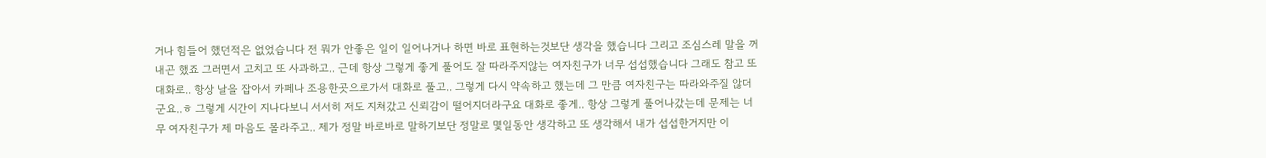거나 힘들어 했던적은 없었습니다 전 뭐가 안좋은 일이 일어나거나 하면 바로 표현하는것보단 생각을 했습니다 그리고 조심스레 말을 꺼내곤 했죠 그러면서 고치고 또 사과하고.. 근데 항상 그렇게 좋게 풀어도 잘 따라주지않는 여자친구가 너무 섭섭했습니다 그래도 참고 또 대화로.. 항상 날을 잡아서 카페나 조용한곳으로가서 대화로 풀고.. 그렇게 다시 약속하고 했는데 그 만큼 여자친구는 따라와주질 않더군요..ㅎ 그렇게 시간이 지나다보니 서서히 저도 지쳐갔고 신뢰감이 떨어지더라구요 대화로 좋게.. 항상 그렇게 풀어나갔는데 문제는 너무 여자친구가 제 마음도 몰라주고.. 제가 정말 바로바로 말하기보단 정말로 몇일동안 생각하고 또 생각해서 내가 섭섭한거지만 이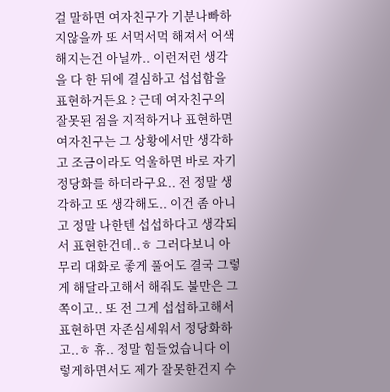걸 말하면 여자친구가 기분나빠하지않을까 또 서먹서먹 해져서 어색해지는건 아닐까.. 이런저런 생각을 다 한 뒤에 결심하고 섭섭함을 표현하거든요 ? 근데 여자친구의 잘못된 점을 지적하거나 표현하면 여자친구는 그 상황에서만 생각하고 조금이라도 억울하면 바로 자기정당화를 하더라구요.. 전 정말 생각하고 또 생각해도.. 이건 좀 아니고 정말 나한텐 섭섭하다고 생각되서 표현한건데..ㅎ 그러다보니 아무리 대화로 좋게 풀어도 결국 그렇게 해달라고해서 해줘도 불만은 그쪽이고.. 또 전 그게 섭섭하고해서 표현하면 자존심세워서 정당화하고..ㅎ 휴.. 정말 힘들었습니다 이렇게하면서도 제가 잘못한건지 수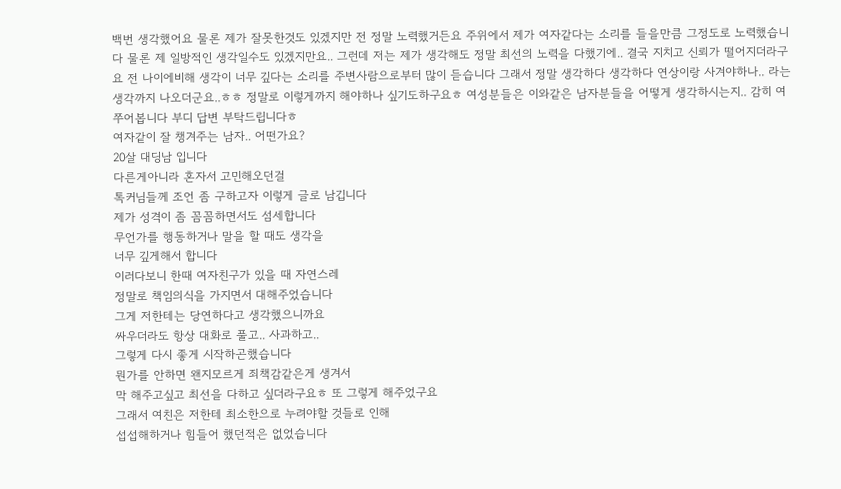백번 생각했어요 물론 제가 잘못한것도 있겠지만 전 정말 노력했거든요 주위에서 제가 여자같다는 소리를 들을만큼 그정도로 노력했습니다 물론 제 일방적인 생각일수도 있겠지만요.. 그런데 저는 제가 생각해도 정말 최선의 노력을 다했기에.. 결국 지치고 신뢰가 떨어지더라구요 전 나이에비해 생각이 너무 깊다는 소리를 주변사람으로부터 많이 듣습니다 그래서 정말 생각하다 생각하다 연상이랑 사겨야하나.. 라는 생각까지 나오더군요..ㅎㅎ 정말로 이렇게까지 해야하나 싶기도하구요ㅎ 여성분들은 이와같은 남자분들을 어떻게 생각하시는지.. 감히 여쭈어봅니다 부디 답변 부탁드립니다ㅎ
여자같이 잘 챙겨주는 남자.. 어떤가요?
20살 대딩남 입니다
다른게아니라 혼자서 고민해오던걸
톡커님들께 조언 좀 구하고자 이렇게 글로 남깁니다
제가 성격이 좀 꼼꼼하면서도 섬세합니다
무언가를 행동하거나 말을 할 때도 생각을
너무 깊게해서 합니다
이러다보니 한때 여자친구가 있을 때 자연스레
정말로 책임의식을 가지면서 대해주었습니다
그게 저한테는 당연하다고 생각했으니까요
싸우더라도 항상 대화로 풀고.. 사과하고..
그렇게 다시 좋게 시작하곤했습니다
뭔가를 안하면 왠지모르게 죄책감같은게 생겨서
막 해주고싶고 최선을 다하고 싶더라구요ㅎ 또 그렇게 해주었구요
그래서 여친은 저한테 최소한으로 누려야할 것들로 인해
섭섭해하거나 힘들어 했던적은 없었습니다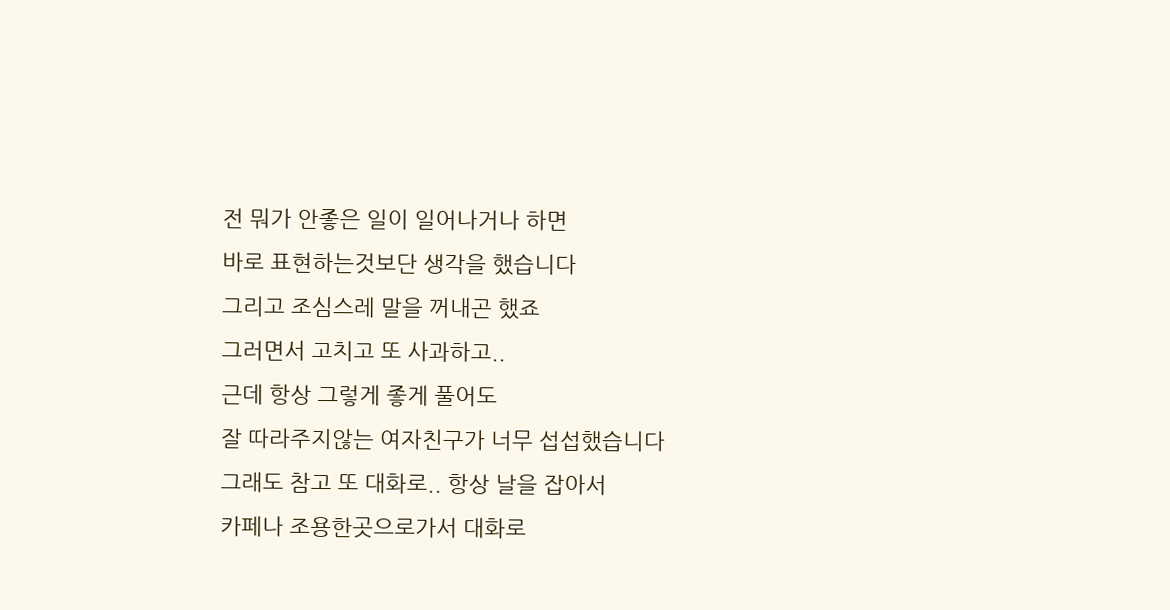전 뭐가 안좋은 일이 일어나거나 하면
바로 표현하는것보단 생각을 했습니다
그리고 조심스레 말을 꺼내곤 했죠
그러면서 고치고 또 사과하고..
근데 항상 그렇게 좋게 풀어도
잘 따라주지않는 여자친구가 너무 섭섭했습니다
그래도 참고 또 대화로.. 항상 날을 잡아서
카페나 조용한곳으로가서 대화로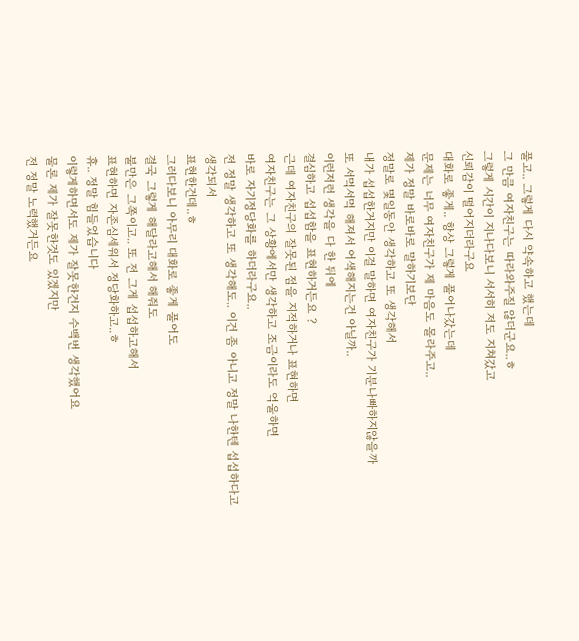풀고.. 그렇게 다시 약속하고 했는데
그 만큼 여자친구는 따라와주질 않더군요..ㅎ
그렇게 시간이 지나다보니 서서히 저도 지쳐갔고
신뢰감이 떨어지더라구요
대화로 좋게.. 항상 그렇게 풀어나갔는데
문제는 너무 여자친구가 제 마음도 몰라주고..
제가 정말 바로바로 말하기보단
정말로 몇일동안 생각하고 또 생각해서
내가 섭섭한거지만 이걸 말하면 여자친구가 기분나빠하지않을까
또 서먹서먹 해져서 어색해지는건 아닐까..
이런저런 생각을 다 한 뒤에
결심하고 섭섭함을 표현하거든요 ?
근데 여자친구의 잘못된 점을 지적하거나 표현하면
여자친구는 그 상황에서만 생각하고 조금이라도 억울하면
바로 자기정당화를 하더라구요..
전 정말 생각하고 또 생각해도.. 이건 좀 아니고 정말 나한텐 섭섭하다고 생각되서
표현한건데..ㅎ
그러다보니 아무리 대화로 좋게 풀어도
결국 그렇게 해달라고해서 해줘도
불만은 그쪽이고.. 또 전 그게 섭섭하고해서
표현하면 자존심세워서 정당화하고..ㅎ
휴.. 정말 힘들었습니다
이렇게하면서도 제가 잘못한건지 수백번 생각했어요
물론 제가 잘못한것도 있겠지만
전 정말 노력했거든요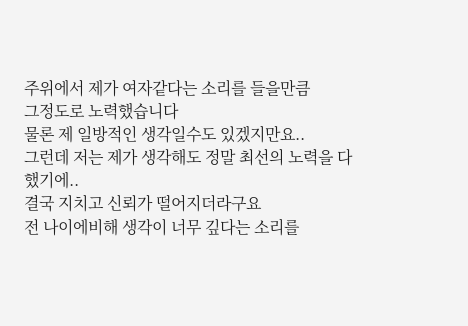주위에서 제가 여자같다는 소리를 들을만큼
그정도로 노력했습니다
물론 제 일방적인 생각일수도 있겠지만요..
그런데 저는 제가 생각해도 정말 최선의 노력을 다했기에..
결국 지치고 신뢰가 떨어지더라구요
전 나이에비해 생각이 너무 깊다는 소리를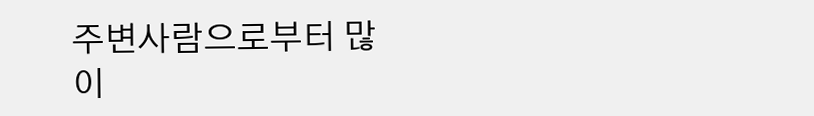주변사람으로부터 많이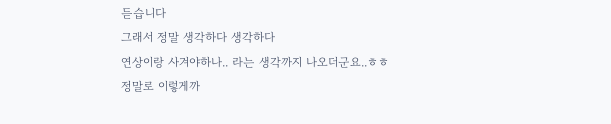듣습니다
그래서 정말 생각하다 생각하다
연상이랑 사겨야하나.. 라는 생각까지 나오더군요..ㅎㅎ
정말로 이렇게까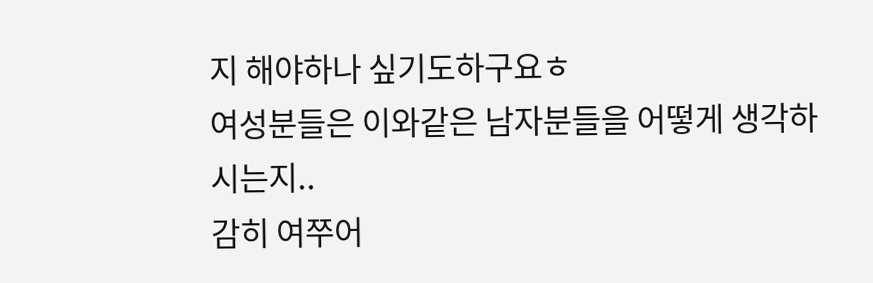지 해야하나 싶기도하구요ㅎ
여성분들은 이와같은 남자분들을 어떻게 생각하시는지..
감히 여쭈어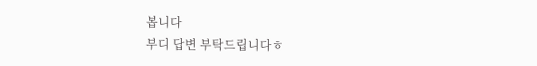봅니다
부디 답변 부탁드립니다ㅎ